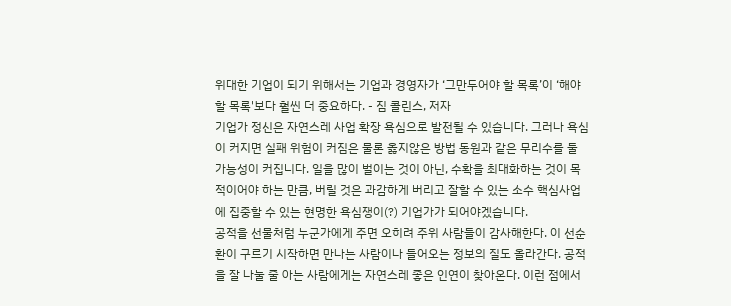위대한 기업이 되기 위해서는 기업과 경영자가 ‘그만두어야 할 목록’이 ‘해야 할 목록'보다 훨씬 더 중요하다. - 짐 콜린스, 저자
기업가 정신은 자연스레 사업 확장 욕심으로 발전될 수 있습니다. 그러나 욕심이 커지면 실패 위험이 커짐은 물론 옳지않은 방법 동원과 같은 무리수를 둘 가능성이 커집니다. 일을 많이 벌이는 것이 아닌, 수확을 최대화하는 것이 목적이어야 하는 만큼, 버릴 것은 과감하게 버리고 잘할 수 있는 소수 핵심사업에 집중할 수 있는 현명한 욕심쟁이(?) 기업가가 되어야겠습니다.
공적을 선물처럼 누군가에게 주면 오히려 주위 사람들이 감사해한다. 이 선순환이 구르기 시작하면 만나는 사람이나 들어오는 정보의 질도 올라간다. 공적을 잘 나눌 줄 아는 사람에게는 자연스레 좋은 인연이 찾아온다. 이런 점에서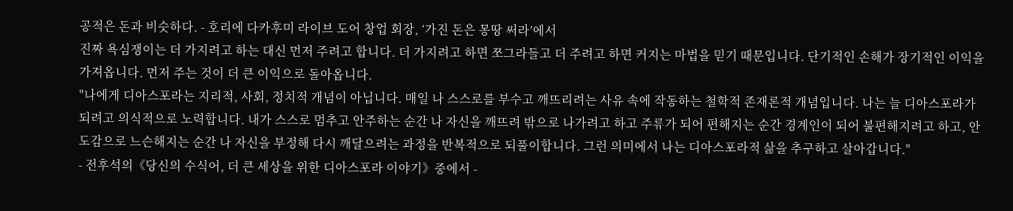공적은 돈과 비슷하다. - 호리에 다카후미 라이브 도어 창업 회장, ‘가진 돈은 몽땅 써라’에서
진짜 욕심쟁이는 더 가지려고 하는 대신 먼저 주려고 합니다. 더 가지려고 하면 쪼그라들고 더 주려고 하면 커지는 마법을 믿기 때문입니다. 단기적인 손해가 장기적인 이익을 가져옵니다. 먼저 주는 것이 더 큰 이익으로 돌아옵니다.
"나에게 디아스포라는 지리적, 사회, 정치적 개념이 아닙니다. 매일 나 스스로를 부수고 깨뜨리려는 사유 속에 작동하는 철학적 존재론적 개념입니다. 나는 늘 디아스포라가 되려고 의식적으로 노력합니다. 내가 스스로 멈추고 안주하는 순간 나 자신을 깨뜨려 밖으로 나가려고 하고 주류가 되어 편해지는 순간 경계인이 되어 불편해지려고 하고, 안도감으로 느슨해지는 순간 나 자신을 부정해 다시 깨달으려는 과정을 반복적으로 되풀이합니다. 그런 의미에서 나는 디아스포라적 삶을 추구하고 살아갑니다."
- 전후석의《당신의 수식어, 더 큰 세상을 위한 디아스포라 이야기》중에서 -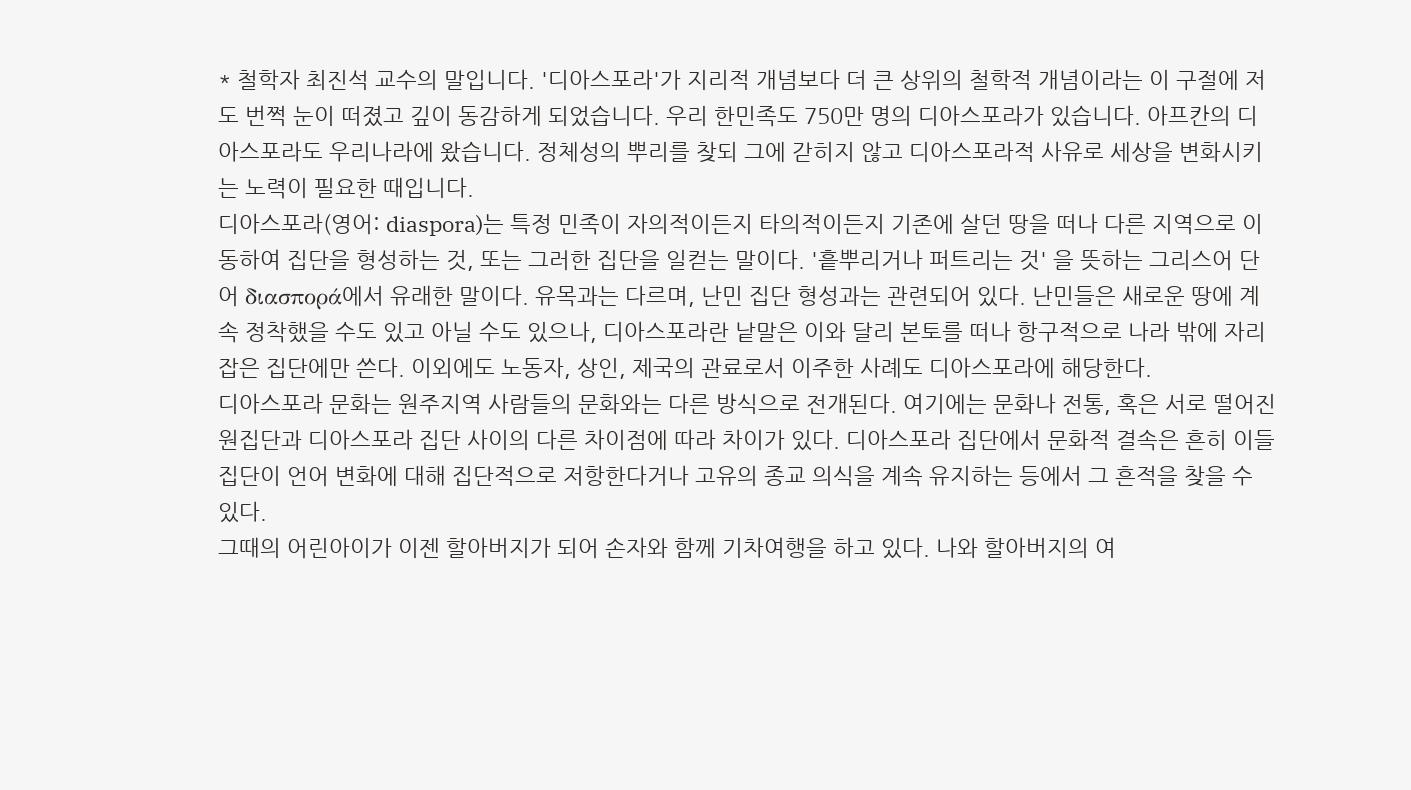* 철학자 최진석 교수의 말입니다. '디아스포라'가 지리적 개념보다 더 큰 상위의 철학적 개념이라는 이 구절에 저도 번쩍 눈이 떠졌고 깊이 동감하게 되었습니다. 우리 한민족도 750만 명의 디아스포라가 있습니다. 아프칸의 디아스포라도 우리나라에 왔습니다. 정체성의 뿌리를 찾되 그에 갇히지 않고 디아스포라적 사유로 세상을 변화시키는 노력이 필요한 때입니다.
디아스포라(영어: diaspora)는 특정 민족이 자의적이든지 타의적이든지 기존에 살던 땅을 떠나 다른 지역으로 이동하여 집단을 형성하는 것, 또는 그러한 집단을 일컫는 말이다. '흩뿌리거나 퍼트리는 것' 을 뜻하는 그리스어 단어 διασπορά에서 유래한 말이다. 유목과는 다르며, 난민 집단 형성과는 관련되어 있다. 난민들은 새로운 땅에 계속 정착했을 수도 있고 아닐 수도 있으나, 디아스포라란 낱말은 이와 달리 본토를 떠나 항구적으로 나라 밖에 자리잡은 집단에만 쓴다. 이외에도 노동자, 상인, 제국의 관료로서 이주한 사례도 디아스포라에 해당한다.
디아스포라 문화는 원주지역 사람들의 문화와는 다른 방식으로 전개된다. 여기에는 문화나 전통, 혹은 서로 떨어진 원집단과 디아스포라 집단 사이의 다른 차이점에 따라 차이가 있다. 디아스포라 집단에서 문화적 결속은 흔히 이들 집단이 언어 변화에 대해 집단적으로 저항한다거나 고유의 종교 의식을 계속 유지하는 등에서 그 흔적을 찾을 수 있다.
그때의 어린아이가 이젠 할아버지가 되어 손자와 함께 기차여행을 하고 있다. 나와 할아버지의 여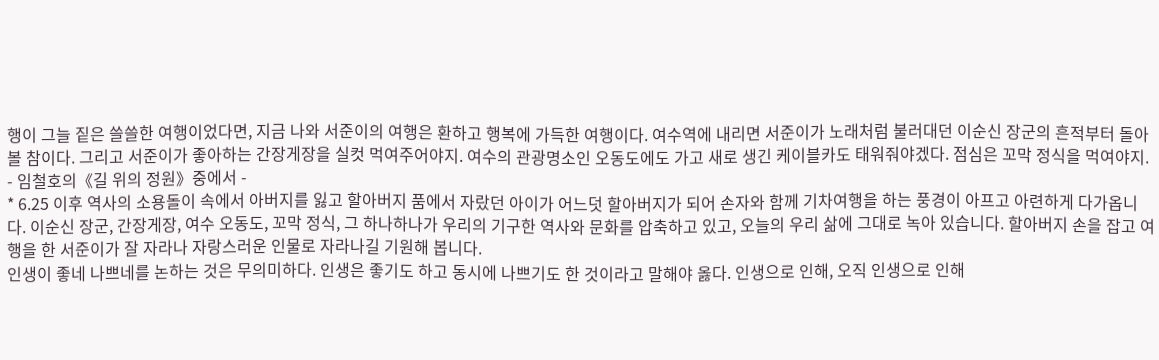행이 그늘 짙은 쓸쓸한 여행이었다면, 지금 나와 서준이의 여행은 환하고 행복에 가득한 여행이다. 여수역에 내리면 서준이가 노래처럼 불러대던 이순신 장군의 흔적부터 돌아볼 참이다. 그리고 서준이가 좋아하는 간장게장을 실컷 먹여주어야지. 여수의 관광명소인 오동도에도 가고 새로 생긴 케이블카도 태워줘야겠다. 점심은 꼬막 정식을 먹여야지.
- 임철호의《길 위의 정원》중에서 -
* 6.25 이후 역사의 소용돌이 속에서 아버지를 잃고 할아버지 품에서 자랐던 아이가 어느덧 할아버지가 되어 손자와 함께 기차여행을 하는 풍경이 아프고 아련하게 다가옵니다. 이순신 장군, 간장게장, 여수 오동도, 꼬막 정식, 그 하나하나가 우리의 기구한 역사와 문화를 압축하고 있고, 오늘의 우리 삶에 그대로 녹아 있습니다. 할아버지 손을 잡고 여행을 한 서준이가 잘 자라나 자랑스러운 인물로 자라나길 기원해 봅니다.
인생이 좋네 나쁘네를 논하는 것은 무의미하다. 인생은 좋기도 하고 동시에 나쁘기도 한 것이라고 말해야 옳다. 인생으로 인해, 오직 인생으로 인해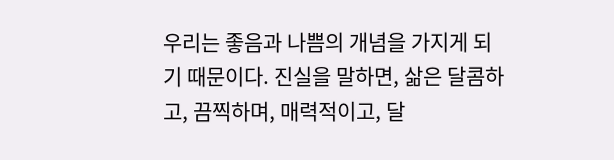우리는 좋음과 나쁨의 개념을 가지게 되기 때문이다. 진실을 말하면, 삶은 달콤하고, 끔찍하며, 매력적이고, 달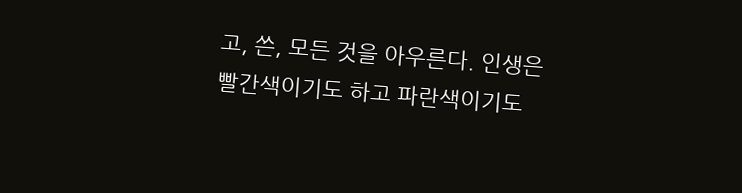고, 쓴, 모든 것을 아우른다. 인생은 빨간색이기도 하고 파란색이기도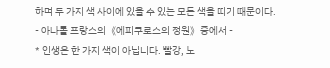하며 두 가지 색 사이에 있을 수 있는 모든 색을 띠기 때문이다.
- 아나톨 프랑스의《에피쿠로스의 정원》중에서 -
* 인생은 한 가지 색이 아닙니다. 빨강, 노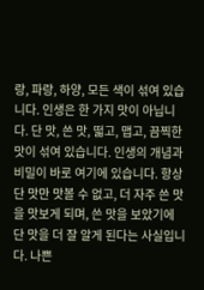랑, 파랑, 하양, 모든 색이 섞여 있습니다. 인생은 한 가지 맛이 아닙니다. 단 맛, 쓴 맛, 떫고, 맵고, 끔찍한 맛이 섞여 있습니다. 인생의 개념과 비밀이 바로 여기에 있습니다. 항상 단 맛만 맛볼 수 없고, 더 자주 쓴 맛을 맛보게 되며, 쓴 맛을 보았기에 단 맛을 더 잘 알게 된다는 사실입니다. 나쁜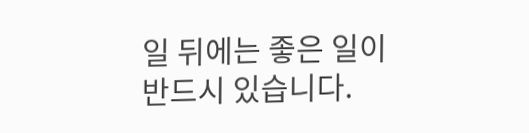일 뒤에는 좋은 일이 반드시 있습니다.